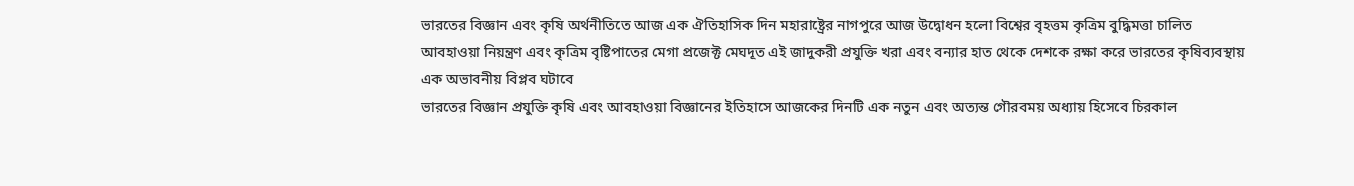ভারতের বিজ্ঞান এবং কৃষি অর্থনীতিতে আজ এক ঐতিহাসিক দিন মহারাষ্ট্রের নাগপুরে আজ উদ্বোধন হলো বিশ্বের বৃহত্তম কৃত্রিম বুদ্ধিমত্তা চালিত আবহাওয়া নিয়ন্ত্রণ এবং কৃত্রিম বৃষ্টিপাতের মেগা প্রজেক্ট মেঘদূত এই জাদুকরী প্রযুক্তি খরা এবং বন্যার হাত থেকে দেশকে রক্ষা করে ভারতের কৃষিব্যবস্থায় এক অভাবনীয় বিপ্লব ঘটাবে
ভারতের বিজ্ঞান প্রযুক্তি কৃষি এবং আবহাওয়া বিজ্ঞানের ইতিহাসে আজকের দিনটি এক নতুন এবং অত্যন্ত গৌরবময় অধ্যায় হিসেবে চিরকাল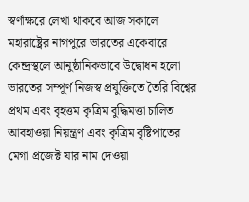স্বর্ণাক্ষরে লেখা থাকবে আজ সকালে মহারাষ্ট্রের নাগপুরে ভারতের একেবারে কেন্দ্রস্থলে আনুষ্ঠানিকভাবে উদ্বোধন হলো ভারতের সম্পূর্ণ নিজস্ব প্রযুক্তিতে তৈরি বিশ্বের প্রথম এবং বৃহত্তম কৃত্রিম বুদ্ধিমত্তা চালিত আবহাওয়া নিয়ন্ত্রণ এবং কৃত্রিম বৃষ্টিপাতের মেগা প্রজেক্ট যার নাম দেওয়া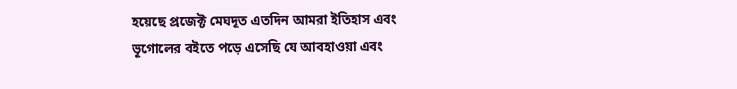হয়েছে প্রজেক্ট মেঘদূত এতদিন আমরা ইতিহাস এবং ভূগোলের বইতে পড়ে এসেছি যে আবহাওয়া এবং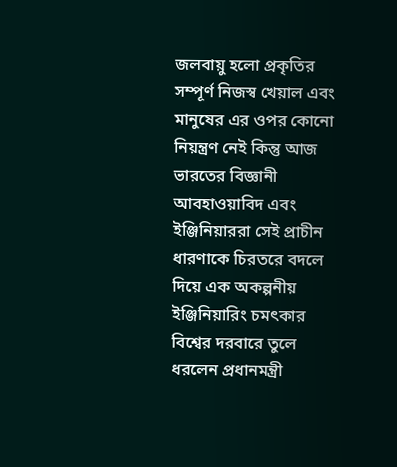জলবায়ু হলো প্রকৃতির সম্পূর্ণ নিজস্ব খেয়াল এবং মানুষের এর ওপর কোনো নিয়ন্ত্রণ নেই কিন্তু আজ ভারতের বিজ্ঞানী আবহাওয়াবিদ এবং ইঞ্জিনিয়াররা সেই প্রাচীন ধারণাকে চিরতরে বদলে দিয়ে এক অকল্পনীয় ইঞ্জিনিয়ারিং চমৎকার বিশ্বের দরবারে তুলে ধরলেন প্রধানমন্ত্রী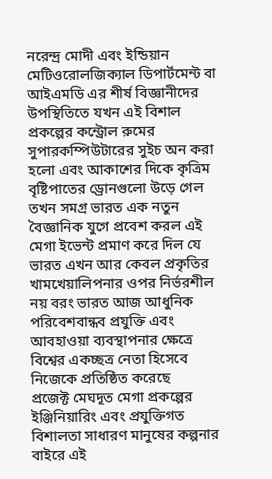নরেন্দ্র মোদী এবং ইন্ডিয়ান মেটিওরোলজিক্যাল ডিপার্টমেন্ট বা আইএমডি এর শীর্ষ বিজ্ঞানীদের উপস্থিতিতে যখন এই বিশাল প্রকল্পের কন্ট্রোল রুমের সুপারকম্পিউটারের সুইচ অন করা হলো এবং আকাশের দিকে কৃত্রিম বৃষ্টিপাতের ড্রোনগুলো উড়ে গেল তখন সমগ্র ভারত এক নতুন বৈজ্ঞানিক যুগে প্রবেশ করল এই মেগা ইভেন্ট প্রমাণ করে দিল যে ভারত এখন আর কেবল প্রকৃতির খামখেয়ালিপনার ওপর নির্ভরশীল নয় বরং ভারত আজ আধুনিক পরিবেশবান্ধব প্রযুক্তি এবং আবহাওয়া ব্যবস্থাপনার ক্ষেত্রে বিশ্বের একচ্ছত্র নেতা হিসেবে নিজেকে প্রতিষ্ঠিত করেছে
প্রজেক্ট মেঘদূত মেগা প্রকল্পের ইঞ্জিনিয়ারিং এবং প্রযুক্তিগত বিশালতা সাধারণ মানুষের কল্পনার বাইরে এই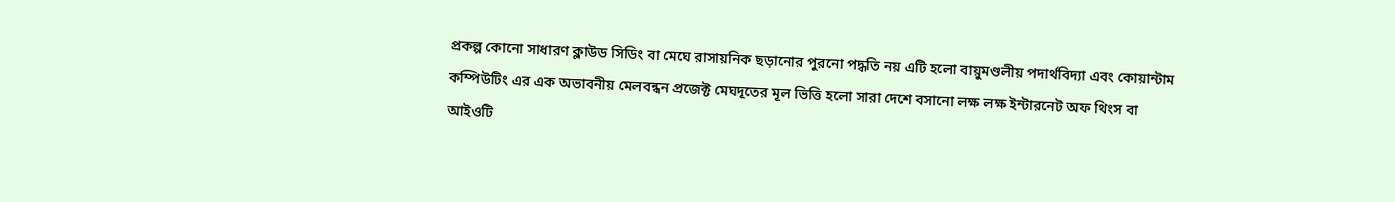প্রকল্প কোনো সাধারণ ক্লাউড সিডিং বা মেঘে রাসায়নিক ছড়ানোর পুরনো পদ্ধতি নয় এটি হলো বায়ুমণ্ডলীয় পদার্থবিদ্যা এবং কোয়ান্টাম কম্পিউটিং এর এক অভাবনীয় মেলবন্ধন প্রজেক্ট মেঘদূতের মূল ভিত্তি হলো সারা দেশে বসানো লক্ষ লক্ষ ইন্টারনেট অফ থিংস বা আইওটি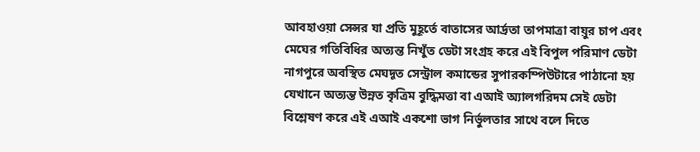আবহাওয়া সেন্সর যা প্রতি মুহূর্তে বাতাসের আর্দ্রতা তাপমাত্রা বায়ুর চাপ এবং মেঘের গতিবিধির অত্যন্ত নিখুঁত ডেটা সংগ্রহ করে এই বিপুল পরিমাণ ডেটা নাগপুরে অবস্থিত মেঘদূত সেন্ট্রাল কমান্ডের সুপারকম্পিউটারে পাঠানো হয় যেখানে অত্যন্ত উন্নত কৃত্রিম বুদ্ধিমত্তা বা এআই অ্যালগরিদম সেই ডেটা বিশ্লেষণ করে এই এআই একশো ভাগ নির্ভুলতার সাথে বলে দিতে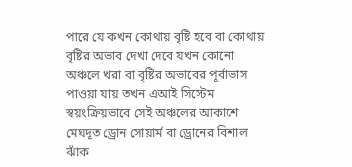পারে যে কখন কোথায় বৃষ্টি হবে বা কোথায় বৃষ্টির অভাব দেখা দেবে যখন কোনো অঞ্চলে খরা বা বৃষ্টির অভাবের পূর্বাভাস পাওয়া যায় তখন এআই সিস্টেম স্বয়ংক্রিয়ভাবে সেই অঞ্চলের আকাশে মেঘদূত ড্রোন সোয়ার্ম বা ড্রোনের বিশাল ঝাঁক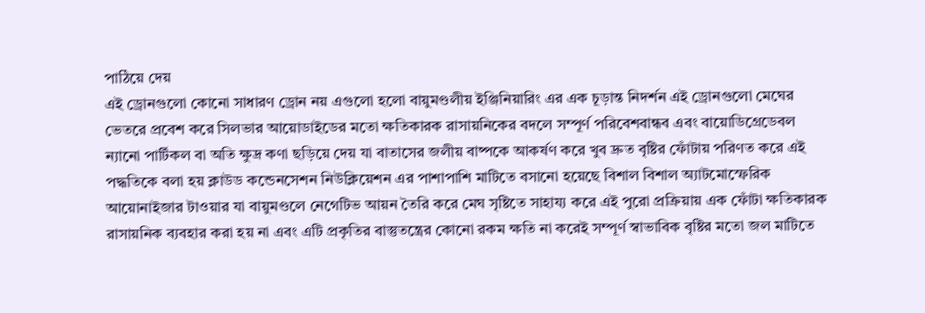পাঠিয়ে দেয়
এই ড্রোনগুলো কোনো সাধারণ ড্রোন নয় এগুলো হলো বায়ুমণ্ডলীয় ইঞ্জিনিয়ারিং এর এক চূড়ান্ত নিদর্শন এই ড্রোনগুলো মেঘের ভেতরে প্রবেশ করে সিলভার আয়োডাইডের মতো ক্ষতিকারক রাসায়নিকের বদলে সম্পূর্ণ পরিবেশবান্ধব এবং বায়োডিগ্রেডেবল ন্যানো পার্টিকল বা অতি ক্ষুদ্র কণা ছড়িয়ে দেয় যা বাতাসের জলীয় বাষ্পকে আকর্ষণ করে খুব দ্রুত বৃষ্টির ফোঁটায় পরিণত করে এই পদ্ধতিকে বলা হয় ক্লাউড কন্ডেনসেশন নিউক্লিয়েশন এর পাশাপাশি মাটিতে বসানো হয়েছে বিশাল বিশাল অ্যাটমোস্ফেরিক আয়োনাইজার টাওয়ার যা বায়ুমণ্ডলে নেগেটিভ আয়ন তৈরি করে মেঘ সৃষ্টিতে সাহায্য করে এই পুরো প্রক্রিয়ায় এক ফোঁটা ক্ষতিকারক রাসায়নিক ব্যবহার করা হয় না এবং এটি প্রকৃতির বাস্তুতন্ত্রের কোনো রকম ক্ষতি না করেই সম্পূর্ণ স্বাভাবিক বৃষ্টির মতো জল মাটিতে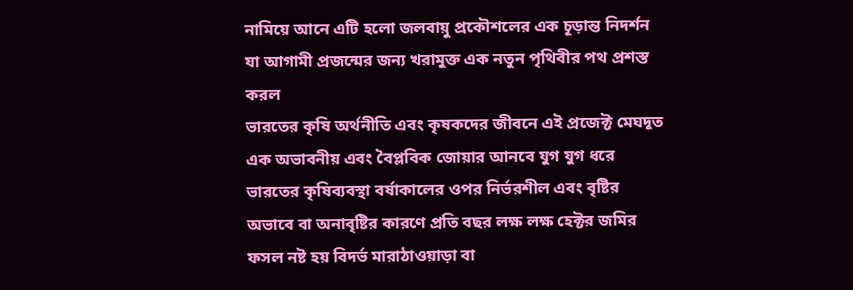নামিয়ে আনে এটি হলো জলবায়ু প্রকৌশলের এক চূড়ান্ত নিদর্শন যা আগামী প্রজন্মের জন্য খরামুক্ত এক নতুন পৃথিবীর পথ প্রশস্ত করল
ভারতের কৃষি অর্থনীতি এবং কৃষকদের জীবনে এই প্রজেক্ট মেঘদূত এক অভাবনীয় এবং বৈপ্লবিক জোয়ার আনবে যুগ যুগ ধরে ভারতের কৃষিব্যবস্থা বর্ষাকালের ওপর নির্ভরশীল এবং বৃষ্টির অভাবে বা অনাবৃষ্টির কারণে প্রতি বছর লক্ষ লক্ষ হেক্টর জমির ফসল নষ্ট হয় বিদর্ভ মারাঠাওয়াড়া বা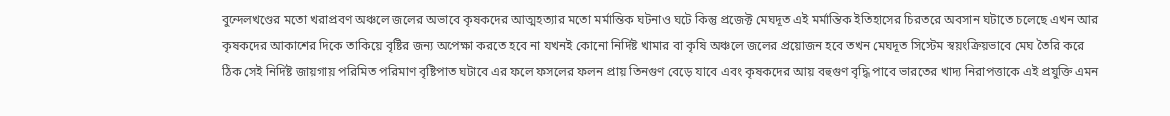বুন্দেলখণ্ডের মতো খরাপ্রবণ অঞ্চলে জলের অভাবে কৃষকদের আত্মহত্যার মতো মর্মান্তিক ঘটনাও ঘটে কিন্তু প্রজেক্ট মেঘদূত এই মর্মান্তিক ইতিহাসের চিরতরে অবসান ঘটাতে চলেছে এখন আর কৃষকদের আকাশের দিকে তাকিয়ে বৃষ্টির জন্য অপেক্ষা করতে হবে না যখনই কোনো নির্দিষ্ট খামার বা কৃষি অঞ্চলে জলের প্রয়োজন হবে তখন মেঘদূত সিস্টেম স্বয়ংক্রিয়ভাবে মেঘ তৈরি করে ঠিক সেই নির্দিষ্ট জায়গায় পরিমিত পরিমাণ বৃষ্টিপাত ঘটাবে এর ফলে ফসলের ফলন প্রায় তিনগুণ বেড়ে যাবে এবং কৃষকদের আয় বহুগুণ বৃদ্ধি পাবে ভারতের খাদ্য নিরাপত্তাকে এই প্রযুক্তি এমন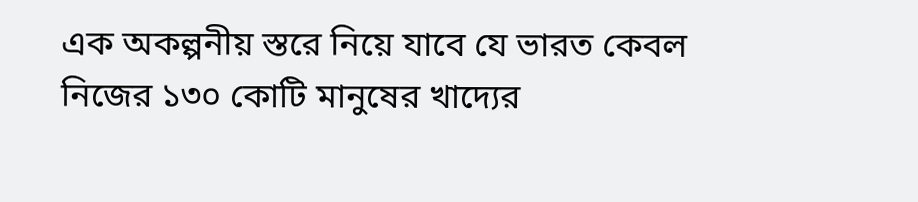এক অকল্পনীয় স্তরে নিয়ে যাবে যে ভারত কেবল নিজের ১৩০ কোটি মানুষের খাদ্যের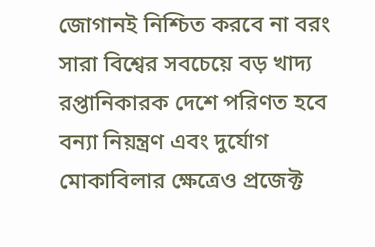জোগানই নিশ্চিত করবে না বরং সারা বিশ্বের সবচেয়ে বড় খাদ্য রপ্তানিকারক দেশে পরিণত হবে
বন্যা নিয়ন্ত্রণ এবং দুর্যোগ মোকাবিলার ক্ষেত্রেও প্রজেক্ট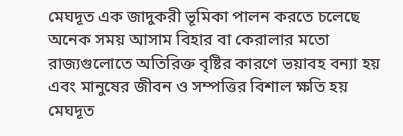মেঘদূত এক জাদুকরী ভূমিকা পালন করতে চলেছে অনেক সময় আসাম বিহার বা কেরালার মতো রাজ্যগুলোতে অতিরিক্ত বৃষ্টির কারণে ভয়াবহ বন্যা হয় এবং মানুষের জীবন ও সম্পত্তির বিশাল ক্ষতি হয় মেঘদূত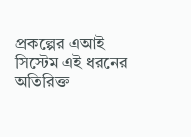প্রকল্পের এআই সিস্টেম এই ধরনের অতিরিক্ত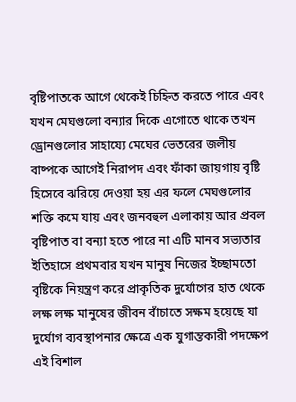বৃষ্টিপাতকে আগে থেকেই চিহ্নিত করতে পারে এবং যখন মেঘগুলো বন্যার দিকে এগোতে থাকে তখন ড্রোনগুলোর সাহায্যে মেঘের ভেতরের জলীয় বাষ্পকে আগেই নিরাপদ এবং ফাঁকা জায়গায় বৃষ্টি হিসেবে ঝরিয়ে দেওয়া হয় এর ফলে মেঘগুলোর শক্তি কমে যায় এবং জনবহুল এলাকায় আর প্রবল বৃষ্টিপাত বা বন্যা হতে পারে না এটি মানব সভ্যতার ইতিহাসে প্রথমবার যখন মানুষ নিজের ইচ্ছামতো বৃষ্টিকে নিয়ন্ত্রণ করে প্রাকৃতিক দুর্যোগের হাত থেকে লক্ষ লক্ষ মানুষের জীবন বাঁচাতে সক্ষম হয়েছে যা দুর্যোগ ব্যবস্থাপনার ক্ষেত্রে এক যুগান্তকারী পদক্ষেপ
এই বিশাল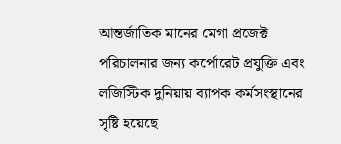আন্তর্জাতিক মানের মেগা প্রজেক্ট পরিচালনার জন্য কর্পোরেট প্রযুক্তি এবং লজিস্টিক দুনিয়ায় ব্যাপক কর্মসংস্থানের সৃষ্টি হয়েছে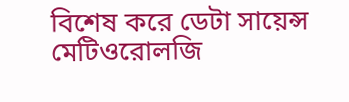বিশেষ করে ডেটা সায়েন্স মেটিওরোলজি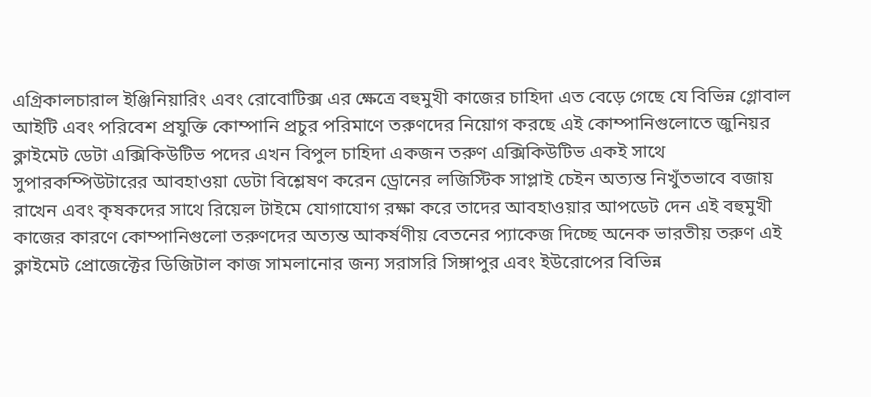এগ্রিকালচারাল ইঞ্জিনিয়ারিং এবং রোবোটিক্স এর ক্ষেত্রে বহুমুখী কাজের চাহিদা এত বেড়ে গেছে যে বিভিন্ন গ্লোবাল আইটি এবং পরিবেশ প্রযুক্তি কোম্পানি প্রচুর পরিমাণে তরুণদের নিয়োগ করছে এই কোম্পানিগুলোতে জুনিয়র ক্লাইমেট ডেটা এক্সিকিউটিভ পদের এখন বিপুল চাহিদা একজন তরুণ এক্সিকিউটিভ একই সাথে সুপারকম্পিউটারের আবহাওয়া ডেটা বিশ্লেষণ করেন ড্রোনের লজিস্টিক সাপ্লাই চেইন অত্যন্ত নিখুঁতভাবে বজায় রাখেন এবং কৃষকদের সাথে রিয়েল টাইমে যোগাযোগ রক্ষা করে তাদের আবহাওয়ার আপডেট দেন এই বহুমুখী কাজের কারণে কোম্পানিগুলো তরুণদের অত্যন্ত আকর্ষণীয় বেতনের প্যাকেজ দিচ্ছে অনেক ভারতীয় তরুণ এই ক্লাইমেট প্রোজেক্টের ডিজিটাল কাজ সামলানোর জন্য সরাসরি সিঙ্গাপুর এবং ইউরোপের বিভিন্ন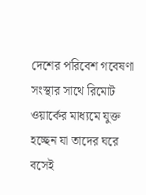দেশের পরিবেশ গবেষণা সংস্থার সাথে রিমোট ওয়ার্কের মাধ্যমে যুক্ত হচ্ছেন যা তাদের ঘরে বসেই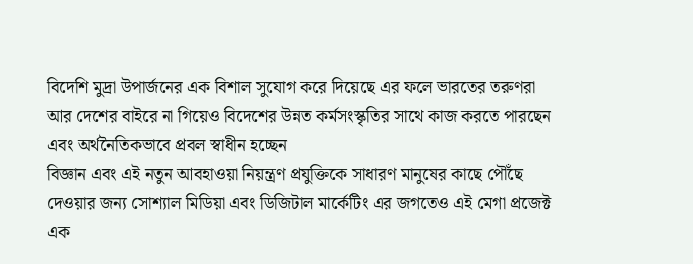বিদেশি মুদ্রা উপার্জনের এক বিশাল সুযোগ করে দিয়েছে এর ফলে ভারতের তরুণরা আর দেশের বাইরে না গিয়েও বিদেশের উন্নত কর্মসংস্কৃতির সাথে কাজ করতে পারছেন এবং অর্থনৈতিকভাবে প্রবল স্বাধীন হচ্ছেন
বিজ্ঞান এবং এই নতুন আবহাওয়া নিয়ন্ত্রণ প্রযুক্তিকে সাধারণ মানুষের কাছে পৌঁছে দেওয়ার জন্য সোশ্যাল মিডিয়া এবং ডিজিটাল মার্কেটিং এর জগতেও এই মেগা প্রজেক্ট এক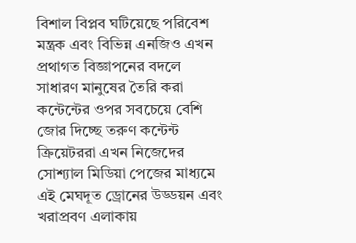বিশাল বিপ্লব ঘটিয়েছে পরিবেশ মন্ত্রক এবং বিভিন্ন এনজিও এখন প্রথাগত বিজ্ঞাপনের বদলে সাধারণ মানুষের তৈরি করা কন্টেন্টের ওপর সবচেয়ে বেশি জোর দিচ্ছে তরুণ কন্টেন্ট ক্রিয়েটররা এখন নিজেদের সোশ্যাল মিডিয়া পেজের মাধ্যমে এই মেঘদূত ড্রোনের উড্ডয়ন এবং খরাপ্রবণ এলাকায়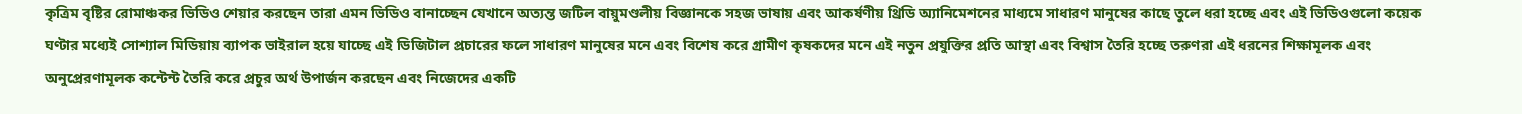কৃত্রিম বৃষ্টির রোমাঞ্চকর ভিডিও শেয়ার করছেন তারা এমন ভিডিও বানাচ্ছেন যেখানে অত্যন্ত জটিল বায়ুমণ্ডলীয় বিজ্ঞানকে সহজ ভাষায় এবং আকর্ষণীয় থ্রিডি অ্যানিমেশনের মাধ্যমে সাধারণ মানুষের কাছে তুলে ধরা হচ্ছে এবং এই ভিডিওগুলো কয়েক ঘণ্টার মধ্যেই সোশ্যাল মিডিয়ায় ব্যাপক ভাইরাল হয়ে যাচ্ছে এই ডিজিটাল প্রচারের ফলে সাধারণ মানুষের মনে এবং বিশেষ করে গ্রামীণ কৃষকদের মনে এই নতুন প্রযুক্তির প্রতি আস্থা এবং বিশ্বাস তৈরি হচ্ছে তরুণরা এই ধরনের শিক্ষামূলক এবং অনুপ্রেরণামূলক কন্টেন্ট তৈরি করে প্রচুর অর্থ উপার্জন করছেন এবং নিজেদের একটি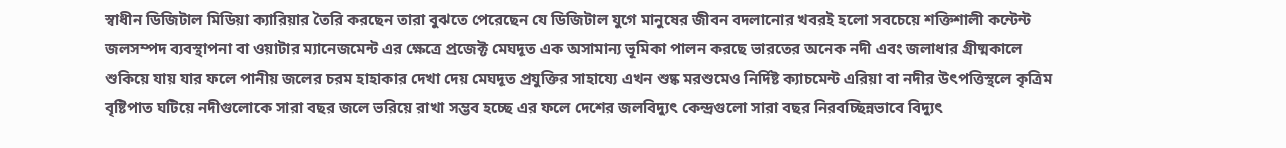স্বাধীন ডিজিটাল মিডিয়া ক্যারিয়ার তৈরি করছেন তারা বুঝতে পেরেছেন যে ডিজিটাল যুগে মানুষের জীবন বদলানোর খবরই হলো সবচেয়ে শক্তিশালী কন্টেন্ট
জলসম্পদ ব্যবস্থাপনা বা ওয়াটার ম্যানেজমেন্ট এর ক্ষেত্রে প্রজেক্ট মেঘদূত এক অসামান্য ভূমিকা পালন করছে ভারতের অনেক নদী এবং জলাধার গ্রীষ্মকালে শুকিয়ে যায় যার ফলে পানীয় জলের চরম হাহাকার দেখা দেয় মেঘদূত প্রযুক্তির সাহায্যে এখন শুষ্ক মরশুমেও নির্দিষ্ট ক্যাচমেন্ট এরিয়া বা নদীর উৎপত্তিস্থলে কৃত্রিম বৃষ্টিপাত ঘটিয়ে নদীগুলোকে সারা বছর জলে ভরিয়ে রাখা সম্ভব হচ্ছে এর ফলে দেশের জলবিদ্যুৎ কেন্দ্রগুলো সারা বছর নিরবচ্ছিন্নভাবে বিদ্যুৎ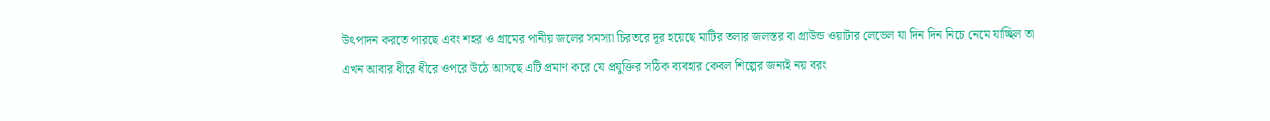উৎপাদন করতে পারছে এবং শহর ও গ্রামের পানীয় জলের সমস্যা চিরতরে দূর হয়েছে মাটির তলার জলস্তর বা গ্রাউন্ড ওয়াটার লেভেল যা দিন দিন নিচে নেমে যাচ্ছিল তা এখন আবার ধীরে ধীরে ওপরে উঠে আসছে এটি প্রমাণ করে যে প্রযুক্তির সঠিক ব্যবহার কেবল শিল্পের জন্যই নয় বরং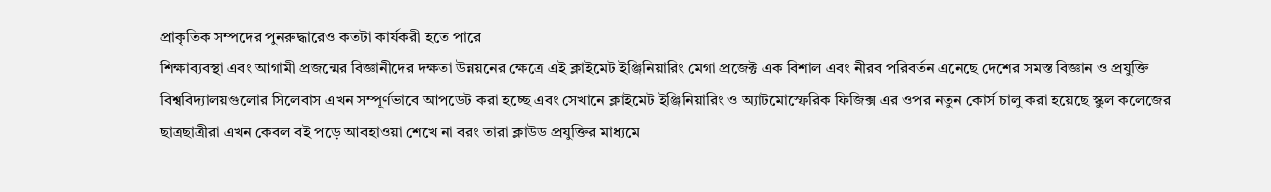প্রাকৃতিক সম্পদের পুনরুদ্ধারেও কতটা কার্যকরী হতে পারে
শিক্ষাব্যবস্থা এবং আগামী প্রজন্মের বিজ্ঞানীদের দক্ষতা উন্নয়নের ক্ষেত্রে এই ক্লাইমেট ইঞ্জিনিয়ারিং মেগা প্রজেক্ট এক বিশাল এবং নীরব পরিবর্তন এনেছে দেশের সমস্ত বিজ্ঞান ও প্রযুক্তি বিশ্ববিদ্যালয়গুলোর সিলেবাস এখন সম্পূর্ণভাবে আপডেট করা হচ্ছে এবং সেখানে ক্লাইমেট ইঞ্জিনিয়ারিং ও অ্যাটমোস্ফেরিক ফিজিক্স এর ওপর নতুন কোর্স চালু করা হয়েছে স্কুল কলেজের ছাত্রছাত্রীরা এখন কেবল বই পড়ে আবহাওয়া শেখে না বরং তারা ক্লাউড প্রযুক্তির মাধ্যমে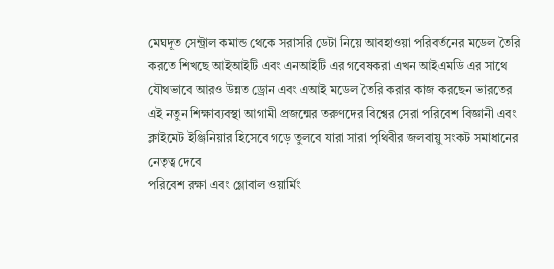মেঘদূত সেন্ট্রাল কমান্ড থেকে সরাসরি ডেটা নিয়ে আবহাওয়া পরিবর্তনের মডেল তৈরি করতে শিখছে আইআইটি এবং এনআইটি এর গবেষকরা এখন আইএমডি এর সাথে যৌথভাবে আরও উন্নত ড্রোন এবং এআই মডেল তৈরি করার কাজ করছেন ভারতের এই নতুন শিক্ষাব্যবস্থা আগামী প্রজন্মের তরুণদের বিশ্বের সেরা পরিবেশ বিজ্ঞানী এবং ক্লাইমেট ইঞ্জিনিয়ার হিসেবে গড়ে তুলবে যারা সারা পৃথিবীর জলবায়ু সংকট সমাধানের নেতৃত্ব দেবে
পরিবেশ রক্ষা এবং গ্লোবাল ওয়ার্মিং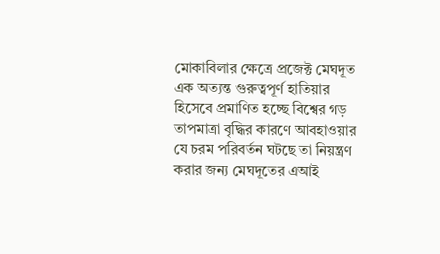মোকাবিলার ক্ষেত্রে প্রজেক্ট মেঘদূত এক অত্যন্ত গুরুত্বপূর্ণ হাতিয়ার হিসেবে প্রমাণিত হচ্ছে বিশ্বের গড় তাপমাত্রা বৃদ্ধির কারণে আবহাওয়ার যে চরম পরিবর্তন ঘটছে তা নিয়ন্ত্রণ করার জন্য মেঘদূতের এআই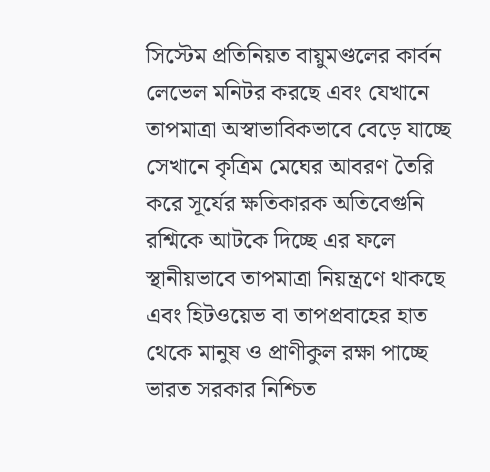সিস্টেম প্রতিনিয়ত বায়ুমণ্ডলের কার্বন লেভেল মনিটর করছে এবং যেখানে তাপমাত্রা অস্বাভাবিকভাবে বেড়ে যাচ্ছে সেখানে কৃত্রিম মেঘের আবরণ তৈরি করে সূর্যের ক্ষতিকারক অতিবেগুনি রশ্মিকে আটকে দিচ্ছে এর ফলে স্থানীয়ভাবে তাপমাত্রা নিয়ন্ত্রণে থাকছে এবং হিটওয়েভ বা তাপপ্রবাহের হাত থেকে মানুষ ও প্রাণীকুল রক্ষা পাচ্ছে ভারত সরকার নিশ্চিত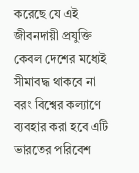করেছে যে এই জীবনদায়ী প্রযুক্তি কেবল দেশের মধ্যেই সীমাবদ্ধ থাকবে না বরং বিশ্বের কল্যাণে ব্যবহার করা হবে এটি ভারতের পরিবেশ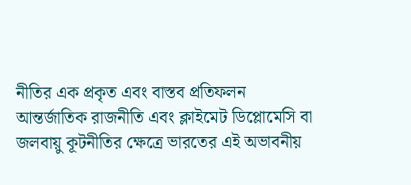নীতির এক প্রকৃত এবং বাস্তব প্রতিফলন
আন্তর্জাতিক রাজনীতি এবং ক্লাইমেট ডিপ্লোমেসি বা জলবায়ু কূটনীতির ক্ষেত্রে ভারতের এই অভাবনীয়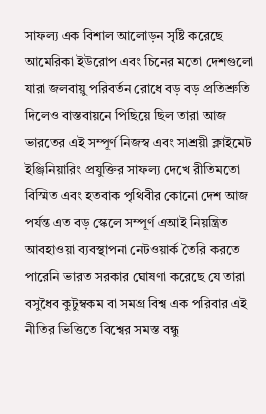সাফল্য এক বিশাল আলোড়ন সৃষ্টি করেছে আমেরিকা ইউরোপ এবং চিনের মতো দেশগুলো যারা জলবায়ু পরিবর্তন রোধে বড় বড় প্রতিশ্রুতি দিলেও বাস্তবায়নে পিছিয়ে ছিল তারা আজ ভারতের এই সম্পূর্ণ নিজস্ব এবং সাশ্রয়ী ক্লাইমেট ইঞ্জিনিয়ারিং প্রযুক্তির সাফল্য দেখে রীতিমতো বিস্মিত এবং হতবাক পৃথিবীর কোনো দেশ আজ পর্যন্ত এত বড় স্কেলে সম্পূর্ণ এআই নিয়ন্ত্রিত আবহাওয়া ব্যবস্থাপনা নেটওয়ার্ক তৈরি করতে পারেনি ভারত সরকার ঘোষণা করেছে যে তারা বসুধৈব কুটুম্বকম বা সমগ্র বিশ্ব এক পরিবার এই নীতির ভিত্তিতে বিশ্বের সমস্ত বন্ধু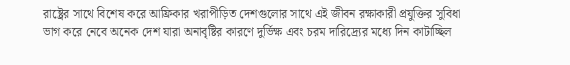রাষ্ট্রের সাথে বিশেষ করে আফ্রিকার খরাপীড়িত দেশগুলোর সাথে এই জীবন রক্ষাকারী প্রযুক্তির সুবিধা ভাগ করে নেবে অনেক দেশ যারা অনাবৃষ্টির কারণে দুর্ভিক্ষ এবং চরম দারিদ্র্যের মধ্যে দিন কাটাচ্ছিল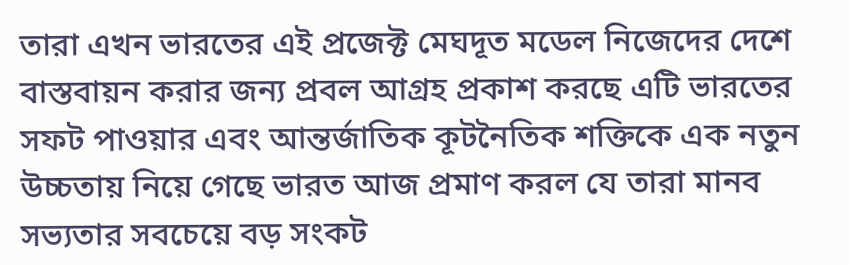তারা এখন ভারতের এই প্রজেক্ট মেঘদূত মডেল নিজেদের দেশে বাস্তবায়ন করার জন্য প্রবল আগ্রহ প্রকাশ করছে এটি ভারতের সফট পাওয়ার এবং আন্তর্জাতিক কূটনৈতিক শক্তিকে এক নতুন উচ্চতায় নিয়ে গেছে ভারত আজ প্রমাণ করল যে তারা মানব সভ্যতার সবচেয়ে বড় সংকট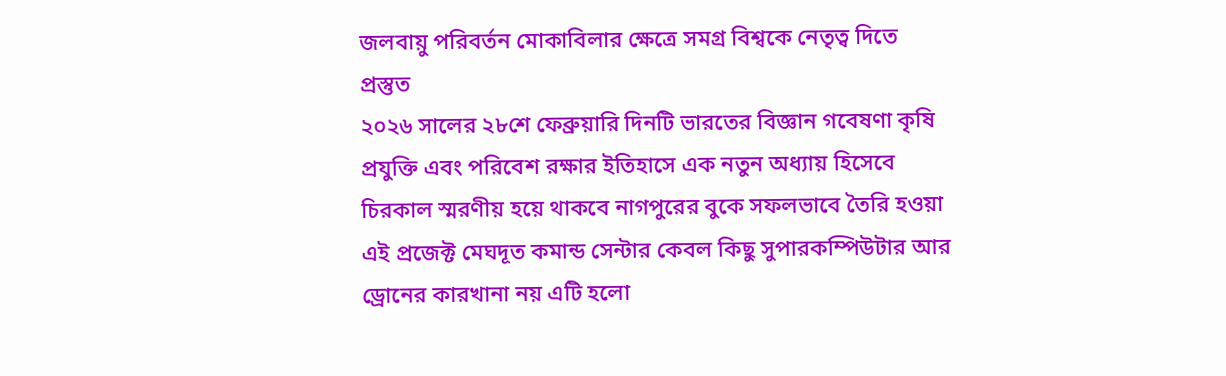জলবায়ু পরিবর্তন মোকাবিলার ক্ষেত্রে সমগ্র বিশ্বকে নেতৃত্ব দিতে প্রস্তুত
২০২৬ সালের ২৮শে ফেব্রুয়ারি দিনটি ভারতের বিজ্ঞান গবেষণা কৃষি প্রযুক্তি এবং পরিবেশ রক্ষার ইতিহাসে এক নতুন অধ্যায় হিসেবে চিরকাল স্মরণীয় হয়ে থাকবে নাগপুরের বুকে সফলভাবে তৈরি হওয়া এই প্রজেক্ট মেঘদূত কমান্ড সেন্টার কেবল কিছু সুপারকম্পিউটার আর ড্রোনের কারখানা নয় এটি হলো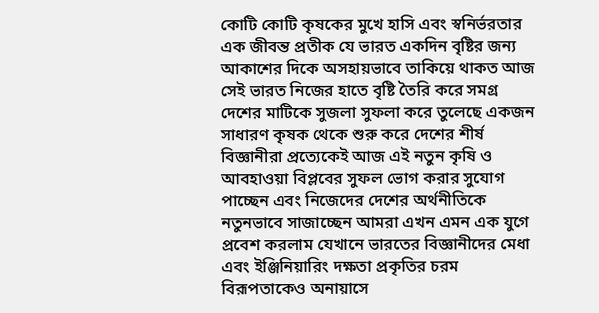কোটি কোটি কৃষকের মুখে হাসি এবং স্বনির্ভরতার এক জীবন্ত প্রতীক যে ভারত একদিন বৃষ্টির জন্য আকাশের দিকে অসহায়ভাবে তাকিয়ে থাকত আজ সেই ভারত নিজের হাতে বৃষ্টি তৈরি করে সমগ্র দেশের মাটিকে সুজলা সুফলা করে তুলেছে একজন সাধারণ কৃষক থেকে শুরু করে দেশের শীর্ষ বিজ্ঞানীরা প্রত্যেকেই আজ এই নতুন কৃষি ও আবহাওয়া বিপ্লবের সুফল ভোগ করার সুযোগ পাচ্ছেন এবং নিজেদের দেশের অর্থনীতিকে নতুনভাবে সাজাচ্ছেন আমরা এখন এমন এক যুগে প্রবেশ করলাম যেখানে ভারতের বিজ্ঞানীদের মেধা এবং ইঞ্জিনিয়ারিং দক্ষতা প্রকৃতির চরম বিরূপতাকেও অনায়াসে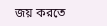জয় করতে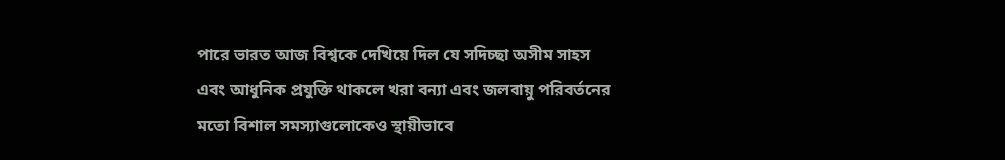পারে ভারত আজ বিশ্বকে দেখিয়ে দিল যে সদিচ্ছা অসীম সাহস এবং আধুনিক প্রযুক্তি থাকলে খরা বন্যা এবং জলবায়ু পরিবর্তনের মতো বিশাল সমস্যাগুলোকেও স্থায়ীভাবে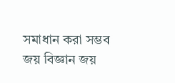সমাধান করা সম্ভব জয় বিজ্ঞান জয়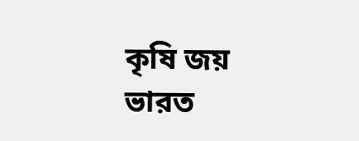কৃষি জয় ভারত